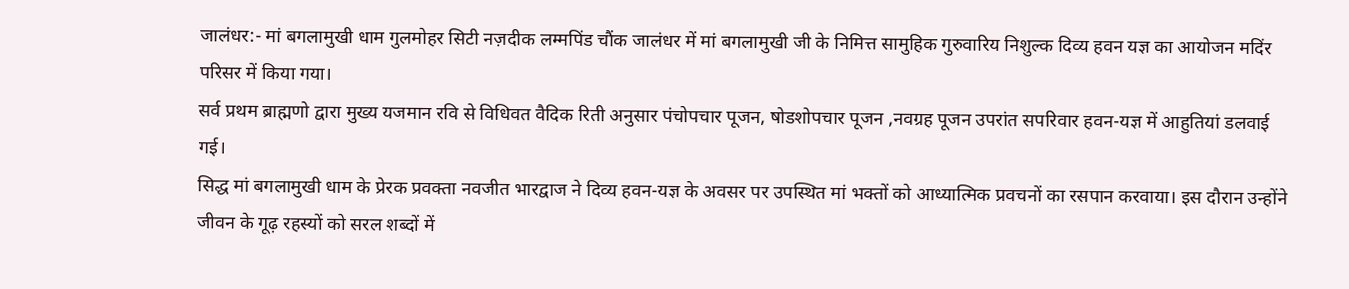जालंधर:- मां बगलामुखी धाम गुलमोहर सिटी नज़दीक लम्मपिंड चौंक जालंधर में मां बगलामुखी जी के निमित्त सामुहिक गुरुवारिय निशुल्क दिव्य हवन यज्ञ का आयोजन मदिंर परिसर में किया गया।
सर्व प्रथम ब्राह्मणो द्वारा मुख्य यजमान रवि से विधिवत वैदिक रिती अनुसार पंचोपचार पूजन, षोडशोपचार पूजन ,नवग्रह पूजन उपरांत सपरिवार हवन-यज्ञ में आहुतियां डलवाई गई।
सिद्ध मां बगलामुखी धाम के प्रेरक प्रवक्ता नवजीत भारद्वाज ने दिव्य हवन-यज्ञ के अवसर पर उपस्थित मां भक्तों को आध्यात्मिक प्रवचनों का रसपान करवाया। इस दौरान उन्होंने जीवन के गूढ़ रहस्यों को सरल शब्दों में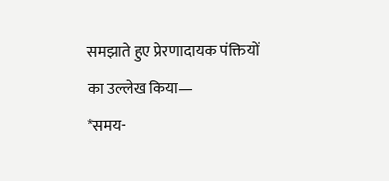समझाते हुए प्रेरणादायक पंक्तियों का उल्लेख किया—
*समय-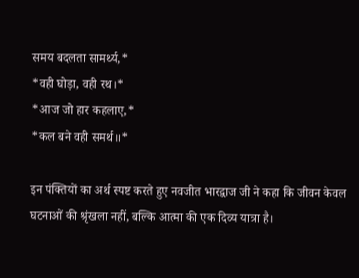समय बदलता सामर्थ्य,*
*वही घोड़ा, वही रथ।*
*आज जो हार कहलाए,*
*कल बने वही समर्थ॥*

इन पंक्तियों का अर्थ स्पष्ट करते हुए नवजीत भारद्वाज जी ने कहा कि जीवन केवल घटनाओं की श्रृंखला नहीं, बल्कि आत्मा की एक दिव्य यात्रा है।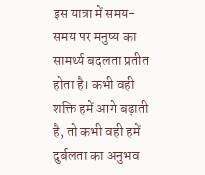इस यात्रा में समय-समय पर मनुष्य का सामर्थ्य बदलता प्रतीत होता है। कभी वही शक्ति हमें आगे बढ़ाती है, तो कभी वही हमें दुर्बलता का अनुभव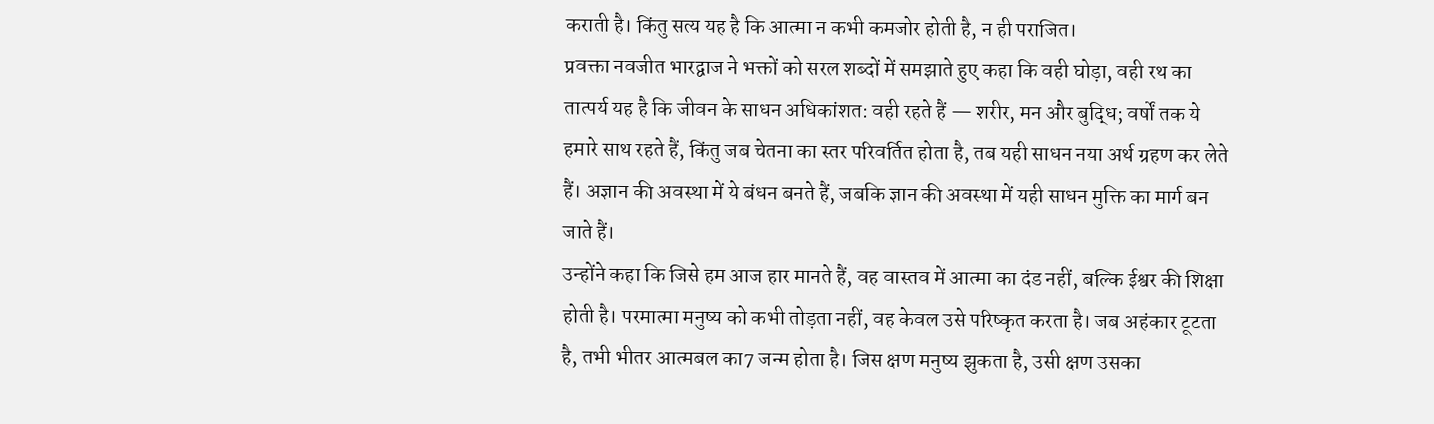कराती है। किंतु सत्य यह है कि आत्मा न कभी कमजोर होती है, न ही पराजित।
प्रवक्ता नवजीत भारद्वाज ने भक्तों को सरल शब्दों में समझाते हुए कहा कि वही घोड़ा, वही रथ का तात्पर्य यह है कि जीवन के साधन अधिकांशत: वही रहते हैं — शरीर, मन और बुद्धि; वर्षों तक ये हमारे साथ रहते हैं, किंतु जब चेतना का स्तर परिवर्तित होता है, तब यही साधन नया अर्थ ग्रहण कर लेते हैं। अज्ञान की अवस्था में ये बंधन बनते हैं, जबकि ज्ञान की अवस्था में यही साधन मुक्ति का मार्ग बन जाते हैं।
उन्होंने कहा कि जिसे हम आज हार मानते हैं, वह वास्तव में आत्मा का दंड नहीं, बल्कि ईश्वर की शिक्षा होती है। परमात्मा मनुष्य को कभी तोड़ता नहीं, वह केवल उसे परिष्कृत करता है। जब अहंकार टूटता है, तभी भीतर आत्मबल का7 जन्म होता है। जिस क्षण मनुष्य झुकता है, उसी क्षण उसका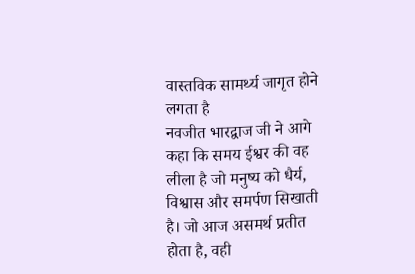वास्तविक सामर्थ्य जागृत होने लगता है
नवजीत भारद्वाज जी ने आगे कहा कि समय ईश्वर की वह लीला है जो मनुष्य को धैर्य, विश्वास और समर्पण सिखाती है। जो आज असमर्थ प्रतीत होता है, वही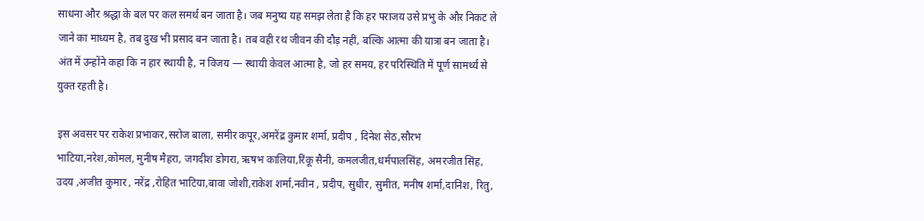साधना और श्रद्धा के बल पर कल समर्थ बन जाता है। जब मनुष्य यह समझ लेता है कि हर पराजय उसे प्रभु के और निकट ले जाने का माध्यम है, तब दुख भी प्रसाद बन जाता है। तब वही रथ जीवन की दौड़ नहीं, बल्कि आत्मा की यात्रा बन जाता है। अंत में उन्होंने कहा कि न हार स्थायी है, न विजय — स्थायी केवल आत्मा है, जो हर समय, हर परिस्थिति में पूर्ण सामर्थ्य से युक्त रहती है।

इस अवसर पर राकेश प्रभाकर,सरोज बाला, समीर कपूर,अमरेंद्र कुमार शर्मा, प्रदीप , दिनेश सेठ,सौरभ भाटिया,नरेश,कोमल, मुनीष मैहरा, जगदीश डोगरा, ऋषभ कालिया,रिंकू सैनी, कमलजीत,धर्मपालसिंह, अमरजीत सिंह, उदय ,अजीत कुमार , नरेंद्र ,रोहित भाटिया,बावा जोशी,राकेश शर्मा,नवीन , प्रदीप, सुधीर, सुमीत, मनीष शर्मा,दानिश, रितु,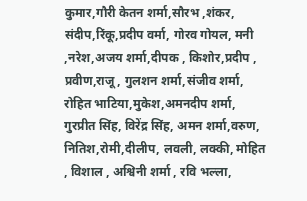कुमार,गौरी केतन शर्मा,सौरभ ,शंकर, संदीप,रिंकू,प्रदीप वर्मा, गोरव गोयल, मनी ,नरेश,अजय शर्मा,दीपक , किशोर,प्रदीप , प्रवीण,राजू, गुलशन शर्मा,संजीव शर्मा, रोहित भाटिया,मुकेश,अमनदीप शर्मा, गुरप्रीत सिंह, विरेंद्र सिंह, अमन शर्मा,वरुण, नितिश,रोमी,दीलीप, लवली, लक्की, मोहित , विशाल , अश्विनी शर्मा , रवि भल्ला,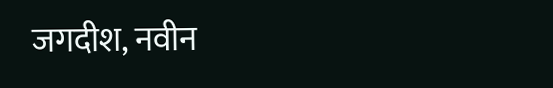जगदीश, नवीन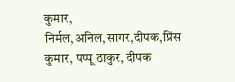कुमार, निर्मल,अनिल,सागर,दीपक,प्रिंस कुमार, पप्पू ठाकुर, दीपक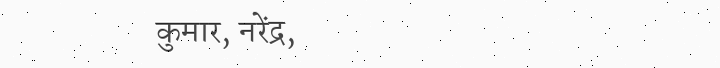कुमार, नरेंद्र,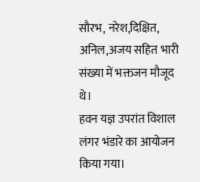सौरभ, नरेश,दिक्षित, अनिल,अजय सहित भारी संख्या में भक्तजन मौजूद थे।
हवन यज्ञ उपरांत विशाल लंगर भंडारे का आयोजन किया गया।